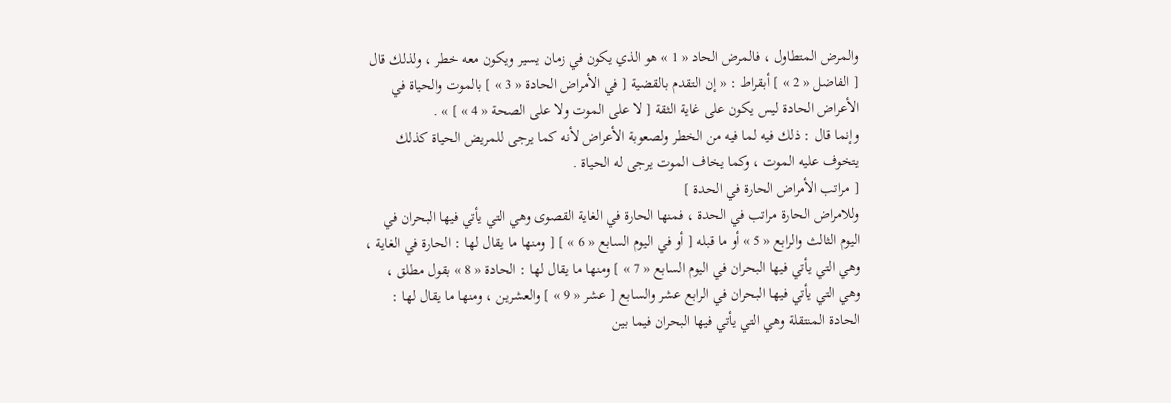والمرض المتطاول ، فالمرض الحاد « 1 » هو الذي يكون في زمان يسير ويكون معه خطر ، ولذلك قال [ الفاضل « 2 » ] أبقراط : « إن التقدم بالقضية [ في الأمراض الحادة « 3 » ] بالموت والحياة في الأعراض الحادة ليس يكون على غاية الثقة [ لا على الموت ولا على الصحة « 4 » ] » .
وإنما قال : ذلك فيه لما فيه من الخطر ولصعوبة الأعراض لأنه كما يرجى للمريض الحياة كذلك يتخوف عليه الموت ، وكما يخاف الموت يرجى له الحياة .
[ مراتب الأمراض الحارة في الحدة ]
وللامراض الحارة مراتب في الحدة ، فمنها الحارة في الغاية القصوى وهي التي يأتي فيها البحران في اليوم الثالث والرابع « 5 » أو ما قبله [ أو في اليوم السابع « 6 » ] [ ومنها ما يقال لها : الحارة في الغاية ، وهي التي يأتي فيها البحران في اليوم السابع « 7 » ] ومنها ما يقال لها : الحادة « 8 » بقول مطلق ، وهي التي يأتي فيها البحران في الرابع عشر والسابع [ عشر « 9 » ] والعشرين ، ومنها ما يقال لها : الحادة المنتقلة وهي التي يأتي فيها البحران فيما بين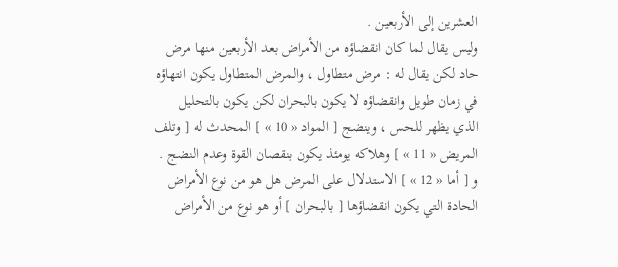العشرين إلى الأربعين .
وليس يقال لما كان انقضاؤه من الأمراض بعد الأربعين منها مرض حاد لكن يقال له : مرض متطاول ، والمرض المتطاول يكون انتهاؤه في زمان طويل وانقضاؤه لا يكون بالبحران لكن يكون بالتحليل الذي يظهر للحس ، وينضج [ المواد « 10 » ] المحدث له [ وتلف المريض « 11 » ] وهلاكه يومئذ يكون بنقصان القوة وعدم النضج .
و [ أما « 12 » ] الاستدلال على المرض هل هو من نوع الأمراض الحادة التي يكون انقضاؤها [ بالبحران ] أو هو نوع من الأمراض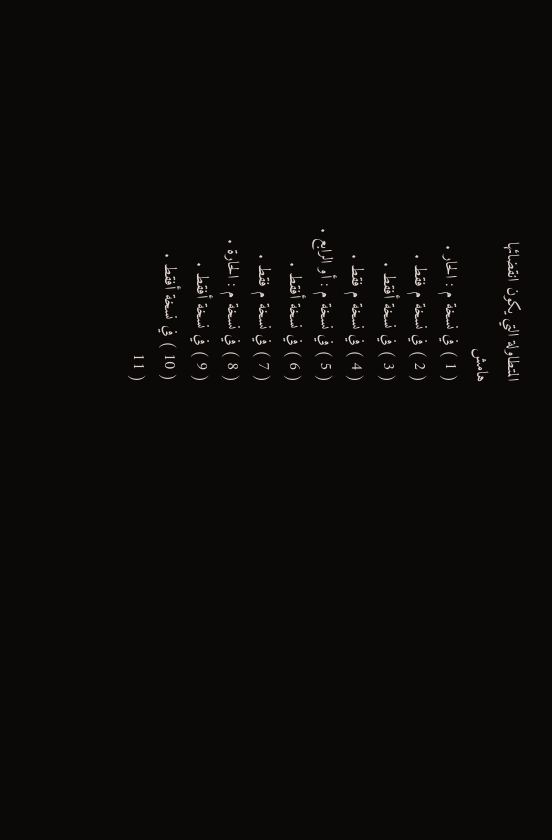المتطاولة التي يكون انقضائها
هامش
( 1 ) في نسخة م : الحار .
( 2 ) في نسخة م فقط .
( 3 ) في نسخة أفقط .
( 4 ) في نسخة م فقط .
( 5 ) في نسخة م : أو الرابع .
( 6 ) في نسخة أفقط .
( 7 ) في نسخة م فقط .
( 8 ) في نسخة م : الحارة .
( 9 ) في نسخة أفقط .
( 10 ) في نسخة أفقط .
( 11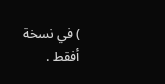) في نسخة أفقط .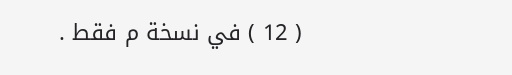( 12 ) في نسخة م فقط .